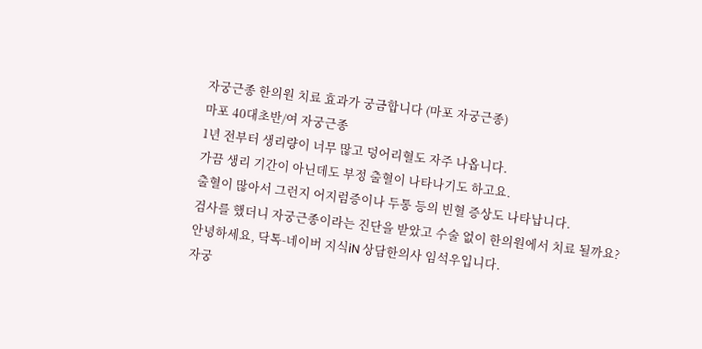자궁근종 한의원 치료 효과가 궁금합니다 (마포 자궁근종)
마포 40대초반/여 자궁근종
1년 전부터 생리량이 너무 많고 덩어리혈도 자주 나옵니다.
가끔 생리 기간이 아닌데도 부정 출혈이 나타나기도 하고요.
출혈이 많아서 그런지 어지럼증이나 두통 등의 빈혈 증상도 나타납니다.
검사를 했더니 자궁근종이라는 진단을 받았고 수술 없이 한의원에서 치료 될까요?
안녕하세요, 닥톡-네이버 지식iN 상담한의사 임석우입니다.
자궁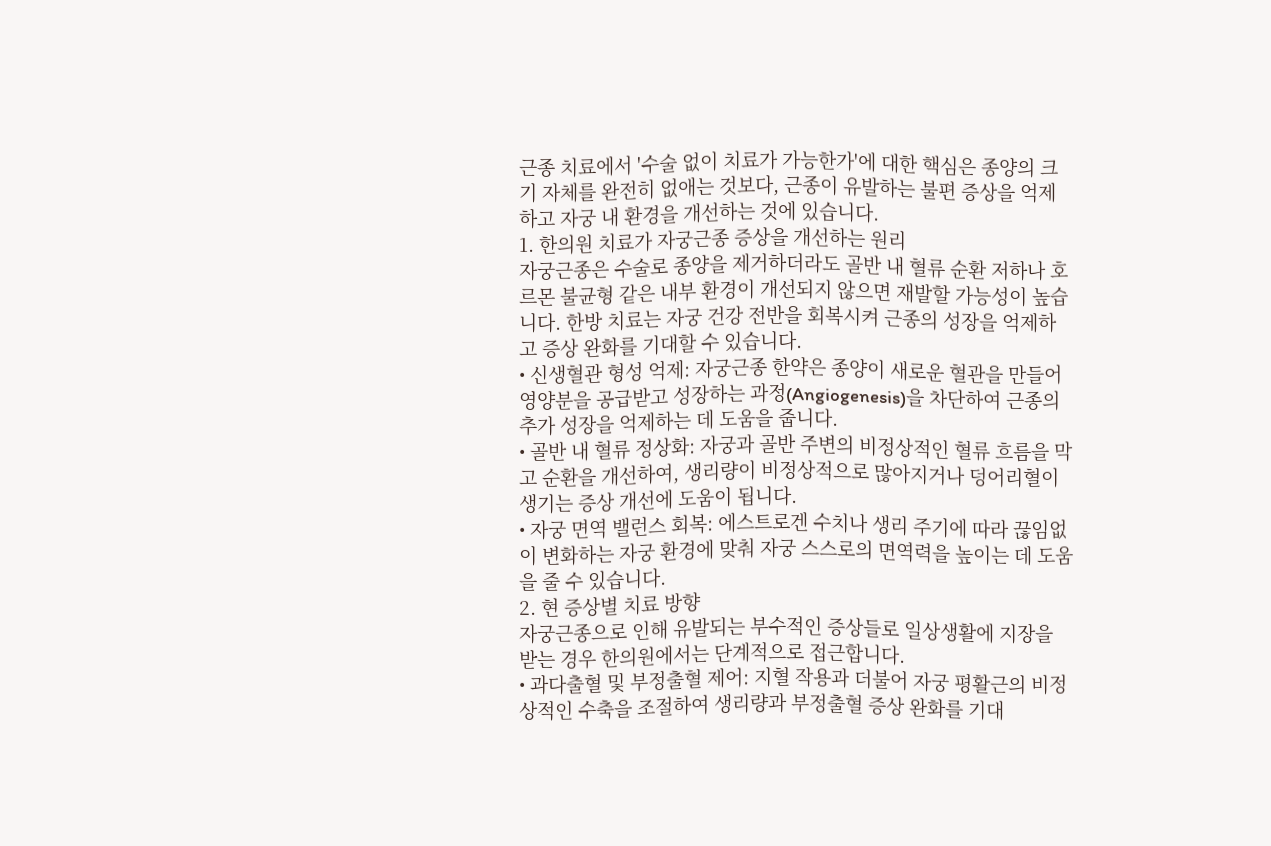근종 치료에서 '수술 없이 치료가 가능한가'에 대한 핵심은 종양의 크기 자체를 완전히 없애는 것보다, 근종이 유발하는 불편 증상을 억제하고 자궁 내 환경을 개선하는 것에 있습니다.
1. 한의원 치료가 자궁근종 증상을 개선하는 원리
자궁근종은 수술로 종양을 제거하더라도 골반 내 혈류 순환 저하나 호르몬 불균형 같은 내부 환경이 개선되지 않으면 재발할 가능성이 높습니다. 한방 치료는 자궁 건강 전반을 회복시켜 근종의 성장을 억제하고 증상 완화를 기대할 수 있습니다.
• 신생혈관 형성 억제: 자궁근종 한약은 종양이 새로운 혈관을 만들어 영양분을 공급받고 성장하는 과정(Angiogenesis)을 차단하여 근종의 추가 성장을 억제하는 데 도움을 줍니다.
• 골반 내 혈류 정상화: 자궁과 골반 주변의 비정상적인 혈류 흐름을 막고 순환을 개선하여, 생리량이 비정상적으로 많아지거나 덩어리혈이 생기는 증상 개선에 도움이 됩니다.
• 자궁 면역 밸런스 회복: 에스트로겐 수치나 생리 주기에 따라 끊임없이 변화하는 자궁 환경에 맞춰 자궁 스스로의 면역력을 높이는 데 도움을 줄 수 있습니다.
2. 현 증상별 치료 방향
자궁근종으로 인해 유발되는 부수적인 증상들로 일상생활에 지장을 받는 경우 한의원에서는 단계적으로 접근합니다.
• 과다출혈 및 부정출혈 제어: 지혈 작용과 더불어 자궁 평활근의 비정상적인 수축을 조절하여 생리량과 부정출혈 증상 완화를 기대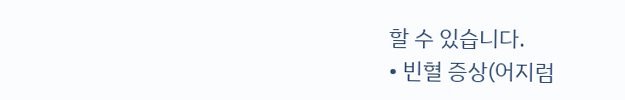할 수 있습니다.
• 빈혈 증상(어지럼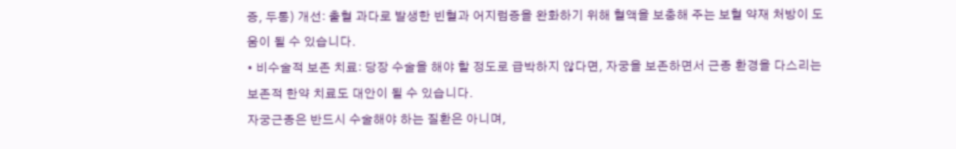증, 두통) 개선: 출혈 과다로 발생한 빈혈과 어지럼증을 완화하기 위해 혈액을 보충해 주는 보혈 약재 처방이 도움이 될 수 있습니다.
• 비수술적 보존 치료: 당장 수술을 해야 할 정도로 급박하지 않다면, 자궁을 보존하면서 근종 환경을 다스리는 보존적 한약 치료도 대안이 될 수 있습니다.
자궁근종은 반드시 수술해야 하는 질환은 아니며,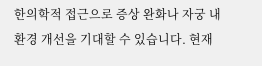한의학적 접근으로 증상 완화나 자궁 내 환경 개선을 기대할 수 있습니다. 현재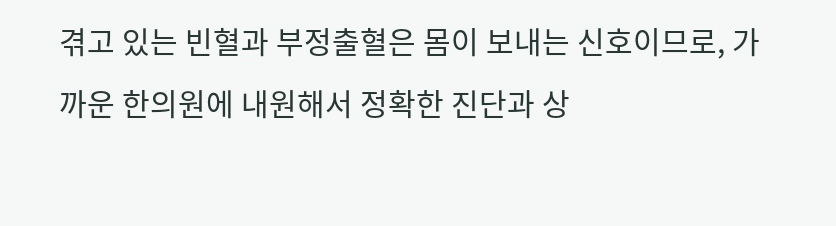겪고 있는 빈혈과 부정출혈은 몸이 보내는 신호이므로, 가까운 한의원에 내원해서 정확한 진단과 상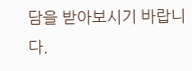담을 받아보시기 바랍니다.